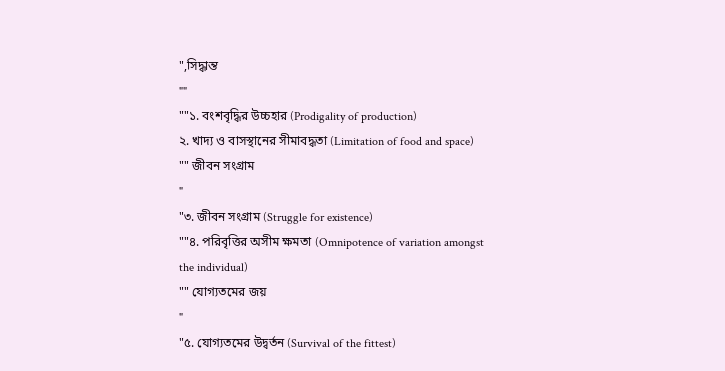",সিদ্ধান্ত
""
""১. বংশবৃদ্ধির উচ্চহার (Prodigality of production)
২. খাদ্য ও বাসস্থানের সীমাবদ্ধতা (Limitation of food and space)
"" জীবন সংগ্রাম
"
"৩. জীবন সংগ্রাম (Struggle for existence)
""৪. পরিবৃত্তির অসীম ক্ষমতা (Omnipotence of variation amongst
the individual)
"" যোগ্যতমের জয়
"
"৫. যোগ্যতমের উদ্বর্তন (Survival of the fittest)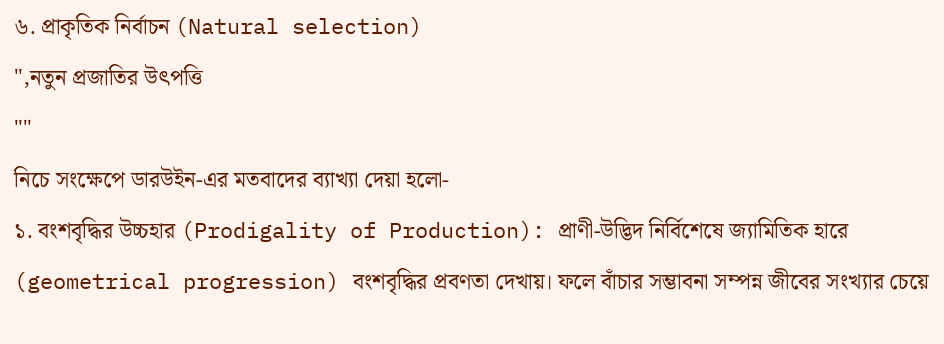৬. প্রাকৃতিক নির্বাচন (Natural selection)
",নতুন প্রজাতির উৎপত্তি
""
নিচে সংক্ষেপে ডারউইন-এর মতবাদের ব্যাখ্যা দেয়া হলো-
১. বংশবৃদ্ধির উচ্চহার (Prodigality of Production): প্রাণী-উদ্ভিদ নির্বিশেষে জ্যামিতিক হারে (geometrical progression) বংশবৃদ্ধির প্রবণতা দেখায়। ফলে বাঁচার সম্ভাবনা সম্পন্ন জীবের সংখ্যার চেয়ে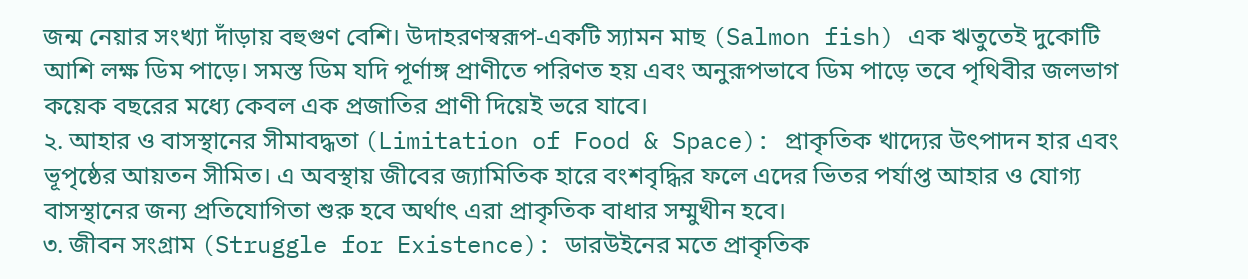জন্ম নেয়ার সংখ্যা দাঁড়ায় বহুগুণ বেশি। উদাহরণস্বরূপ-একটি স্যামন মাছ (Salmon fish) এক ঋতুতেই দুকোটি আশি লক্ষ ডিম পাড়ে। সমস্ত ডিম যদি পূর্ণাঙ্গ প্রাণীতে পরিণত হয় এবং অনুরূপভাবে ডিম পাড়ে তবে পৃথিবীর জলভাগ কয়েক বছরের মধ্যে কেবল এক প্রজাতির প্রাণী দিয়েই ভরে যাবে।
২. আহার ও বাসস্থানের সীমাবদ্ধতা (Limitation of Food & Space): প্রাকৃতিক খাদ্যের উৎপাদন হার এবং ভূপৃষ্ঠের আয়তন সীমিত। এ অবস্থায় জীবের জ্যামিতিক হারে বংশবৃদ্ধির ফলে এদের ভিতর পর্যাপ্ত আহার ও যোগ্য বাসস্থানের জন্য প্রতিযোগিতা শুরু হবে অর্থাৎ এরা প্রাকৃতিক বাধার সম্মুখীন হবে।
৩. জীবন সংগ্রাম (Struggle for Existence): ডারউইনের মতে প্রাকৃতিক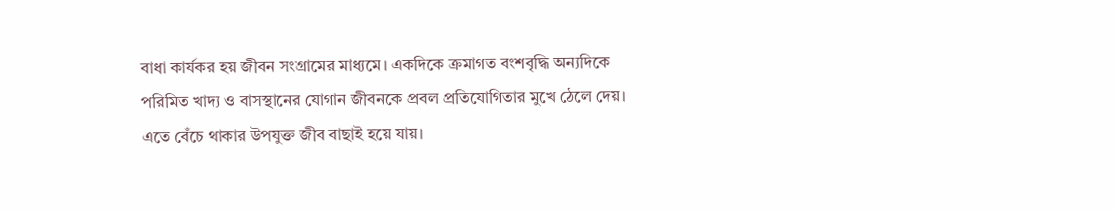বাধা কার্যকর হয় জীবন সংগ্রামের মাধ্যমে। একদিকে ক্রমাগত বংশবৃদ্ধি অন্যদিকে পরিমিত খাদ্য ও বাসস্থানের যোগান জীবনকে প্রবল প্রতিযোগিতার মুখে ঠেলে দেয়। এতে বেঁচে থাকার উপযুক্ত জীব বাছাই হয়ে যায়।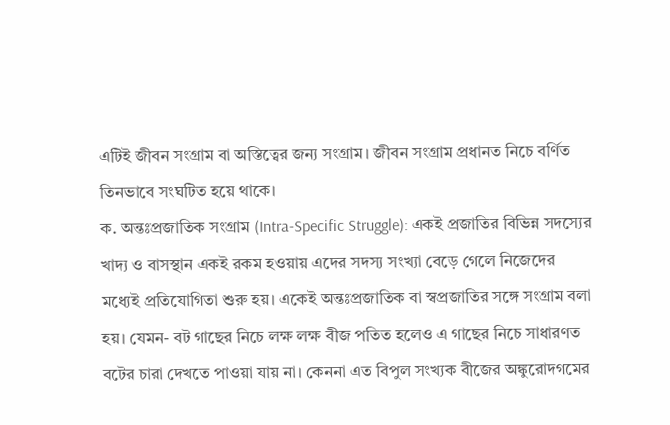এটিই জীবন সংগ্রাম বা অস্তিত্বের জন্য সংগ্রাম। জীবন সংগ্রাম প্রধানত নিচে বর্ণিত তিনভাবে সংঘটিত হয়ে থাকে।
ক. অন্তঃপ্রজাতিক সংগ্রাম (Intra-Specific Struggle): একই প্রজাতির বিভিন্ন সদস্যের খাদ্য ও বাসস্থান একই রকম হওয়ায় এদের সদস্য সংখ্যা বেড়ে গেলে নিজেদের মধ্যেই প্রতিযোগিতা শুরু হয়। একেই অন্তঃপ্রজাতিক বা স্বপ্রজাতির সঙ্গে সংগ্রাম বলা হয়। যেমন- বট গাছের নিচে লক্ষ লক্ষ বীজ পতিত হলেও এ গাছের নিচে সাধারণত বটের চারা দেখতে পাওয়া যায় না। কেননা এত বিপুল সংখ্যক বীজের অঙ্কুরোদগমের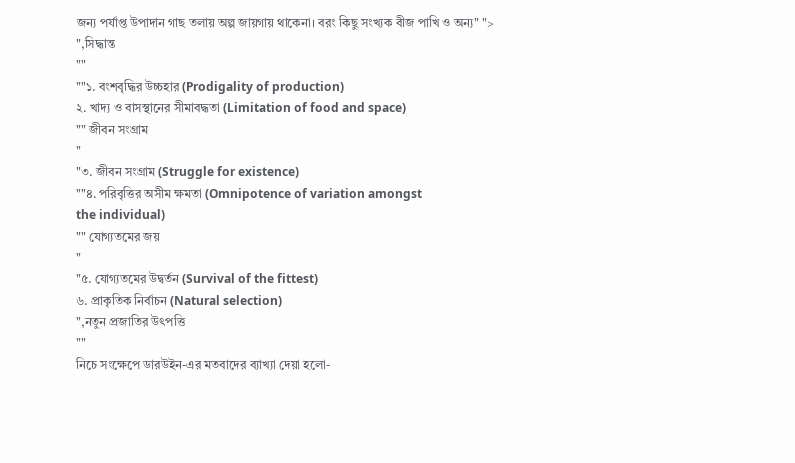জন্য পর্যাপ্ত উপাদান গাছ তলায় অল্প জায়গায় থাকেনা। বরং কিছু সংখ্যক বীজ পাখি ও অন্য" ">
",সিদ্ধান্ত
""
""১. বংশবৃদ্ধির উচ্চহার (Prodigality of production)
২. খাদ্য ও বাসস্থানের সীমাবদ্ধতা (Limitation of food and space)
"" জীবন সংগ্রাম
"
"৩. জীবন সংগ্রাম (Struggle for existence)
""৪. পরিবৃত্তির অসীম ক্ষমতা (Omnipotence of variation amongst
the individual)
"" যোগ্যতমের জয়
"
"৫. যোগ্যতমের উদ্বর্তন (Survival of the fittest)
৬. প্রাকৃতিক নির্বাচন (Natural selection)
",নতুন প্রজাতির উৎপত্তি
""
নিচে সংক্ষেপে ডারউইন-এর মতবাদের ব্যাখ্যা দেয়া হলো-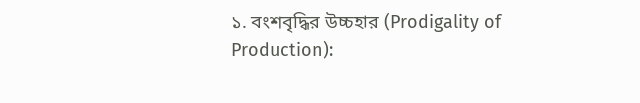১. বংশবৃদ্ধির উচ্চহার (Prodigality of Production):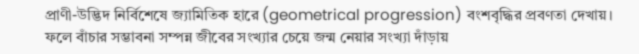প্রাণী-উদ্ভিদ নির্বিশেষে জ্যামিতিক হারে (geometrical progression) বংশবৃদ্ধির প্রবণতা দেখায়। ফলে বাঁচার সম্ভাবনা সম্পন্ন জীবের সংখ্যার চেয়ে জন্ম নেয়ার সংখ্যা দাঁড়ায়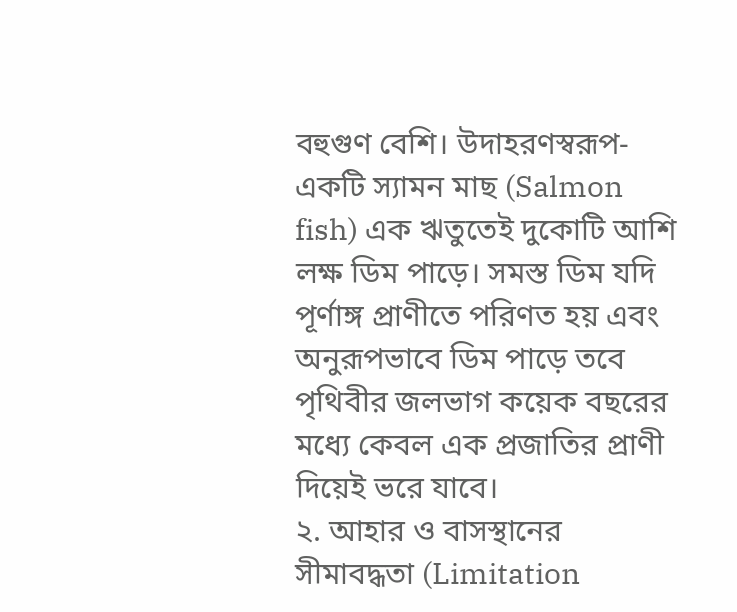বহুগুণ বেশি। উদাহরণস্বরূপ-একটি স্যামন মাছ (Salmon fish) এক ঋতুতেই দুকোটি আশি লক্ষ ডিম পাড়ে। সমস্ত ডিম যদি পূর্ণাঙ্গ প্রাণীতে পরিণত হয় এবং অনুরূপভাবে ডিম পাড়ে তবে পৃথিবীর জলভাগ কয়েক বছরের মধ্যে কেবল এক প্রজাতির প্রাণী দিয়েই ভরে যাবে।
২. আহার ও বাসস্থানের সীমাবদ্ধতা (Limitation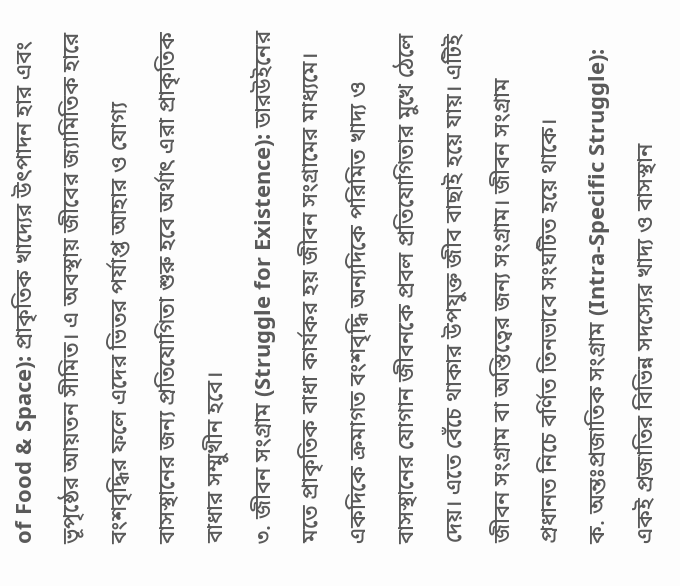of Food & Space): প্রাকৃতিক খাদ্যের উৎপাদন হার এবং ভূপৃষ্ঠের আয়তন সীমিত। এ অবস্থায় জীবের জ্যামিতিক হারে বংশবৃদ্ধির ফলে এদের ভিতর পর্যাপ্ত আহার ও যোগ্য বাসস্থানের জন্য প্রতিযোগিতা শুরু হবে অর্থাৎ এরা প্রাকৃতিক বাধার সম্মুখীন হবে।
৩. জীবন সংগ্রাম (Struggle for Existence): ডারউইনের মতে প্রাকৃতিক বাধা কার্যকর হয় জীবন সংগ্রামের মাধ্যমে। একদিকে ক্রমাগত বংশবৃদ্ধি অন্যদিকে পরিমিত খাদ্য ও বাসস্থানের যোগান জীবনকে প্রবল প্রতিযোগিতার মুখে ঠেলে দেয়। এতে বেঁচে থাকার উপযুক্ত জীব বাছাই হয়ে যায়। এটিই জীবন সংগ্রাম বা অস্তিত্বের জন্য সংগ্রাম। জীবন সংগ্রাম প্রধানত নিচে বর্ণিত তিনভাবে সংঘটিত হয়ে থাকে।
ক. অন্তঃপ্রজাতিক সংগ্রাম (Intra-Specific Struggle): একই প্রজাতির বিভিন্ন সদস্যের খাদ্য ও বাসস্থান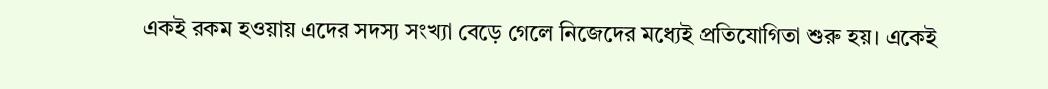একই রকম হওয়ায় এদের সদস্য সংখ্যা বেড়ে গেলে নিজেদের মধ্যেই প্রতিযোগিতা শুরু হয়। একেই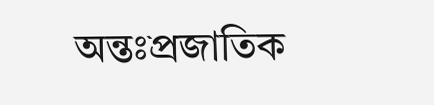অন্তঃপ্রজাতিক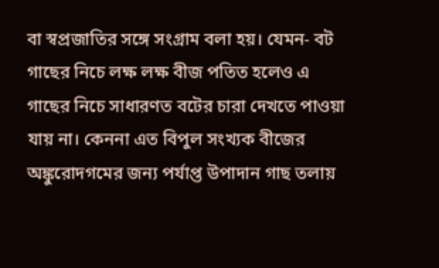বা স্বপ্রজাতির সঙ্গে সংগ্রাম বলা হয়। যেমন- বট গাছের নিচে লক্ষ লক্ষ বীজ পতিত হলেও এ গাছের নিচে সাধারণত বটের চারা দেখতে পাওয়া যায় না। কেননা এত বিপুল সংখ্যক বীজের অঙ্কুরোদগমের জন্য পর্যাপ্ত উপাদান গাছ তলায়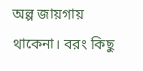অল্প জায়গায় থাকেনা। বরং কিছু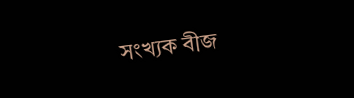সংখ্যক বীজ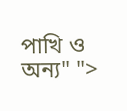পাখি ও অন্য" ">